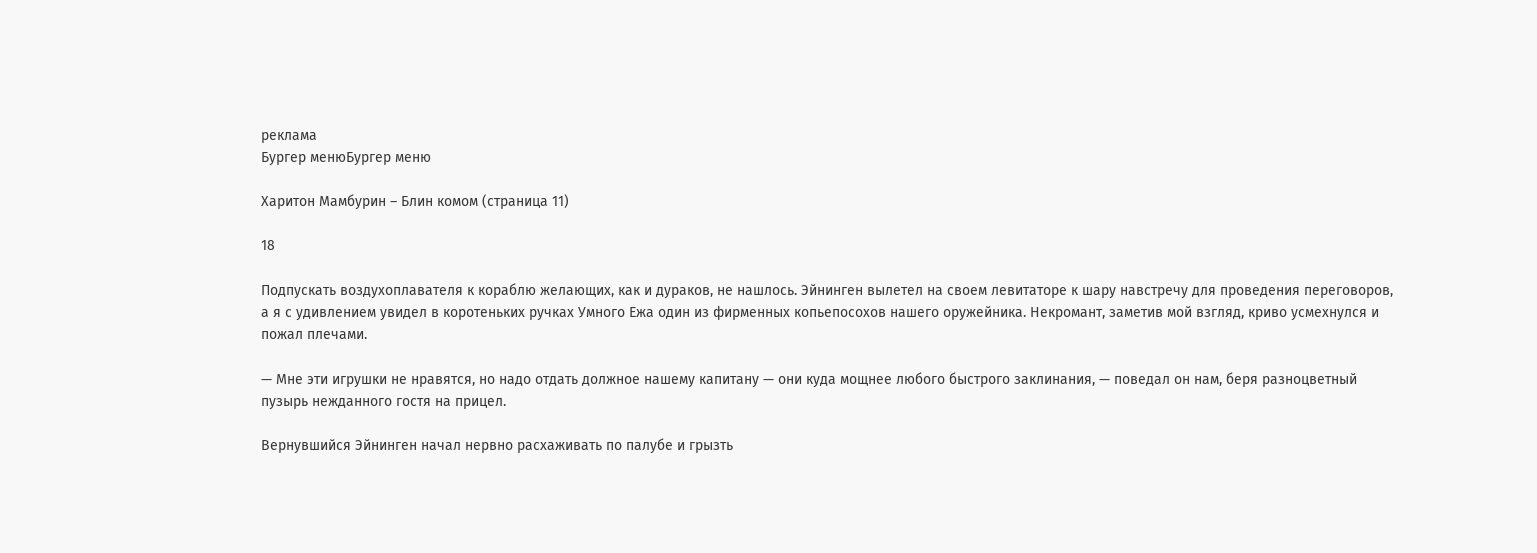реклама
Бургер менюБургер меню

Харитон Мамбурин – Блин комом (страница 11)

18

Подпускать воздухоплавателя к кораблю желающих, как и дураков, не нашлось. Эйнинген вылетел на своем левитаторе к шару навстречу для проведения переговоров, а я с удивлением увидел в коротеньких ручках Умного Ежа один из фирменных копьепосохов нашего оружейника. Некромант, заметив мой взгляд, криво усмехнулся и пожал плечами.

— Мне эти игрушки не нравятся, но надо отдать должное нашему капитану — они куда мощнее любого быстрого заклинания, — поведал он нам, беря разноцветный пузырь нежданного гостя на прицел.

Вернувшийся Эйнинген начал нервно расхаживать по палубе и грызть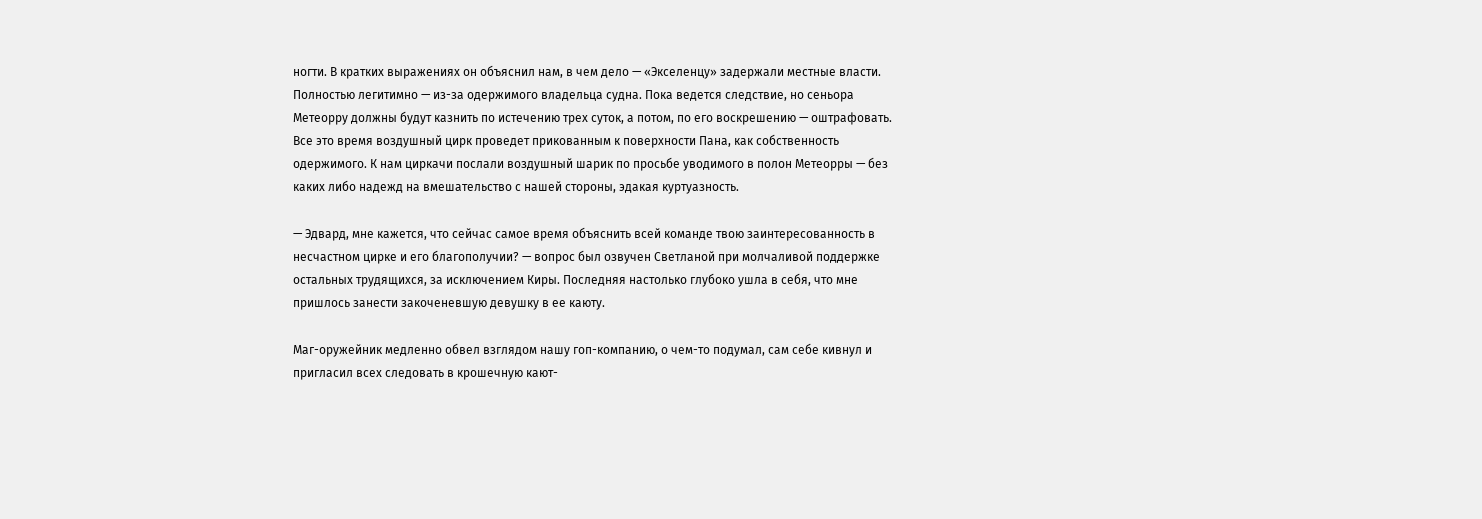ногти. В кратких выражениях он объяснил нам, в чем дело — «Экселенцу» задержали местные власти. Полностью легитимно — из-за одержимого владельца судна. Пока ведется следствие, но сеньора Метеорру должны будут казнить по истечению трех суток, а потом, по его воскрешению — оштрафовать. Все это время воздушный цирк проведет прикованным к поверхности Пана, как собственность одержимого. К нам циркачи послали воздушный шарик по просьбе уводимого в полон Метеорры — без каких либо надежд на вмешательство с нашей стороны, эдакая куртуазность.

— Эдвард, мне кажется, что сейчас самое время объяснить всей команде твою заинтересованность в несчастном цирке и его благополучии? — вопрос был озвучен Светланой при молчаливой поддержке остальных трудящихся, за исключением Киры. Последняя настолько глубоко ушла в себя, что мне пришлось занести закоченевшую девушку в ее каюту.

Маг-оружейник медленно обвел взглядом нашу гоп-компанию, о чем-то подумал, сам себе кивнул и пригласил всех следовать в крошечную кают-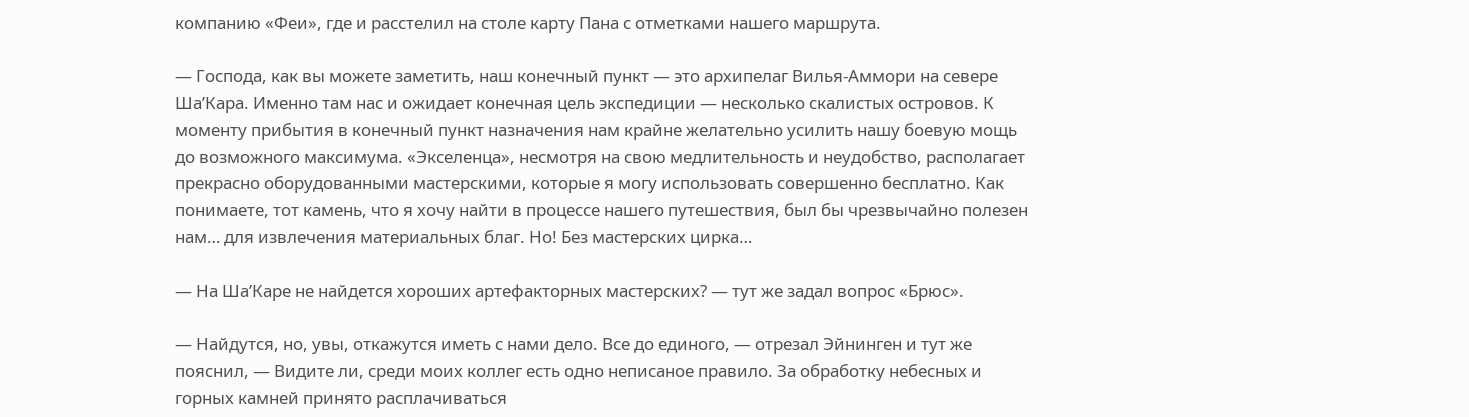компанию «Феи», где и расстелил на столе карту Пана с отметками нашего маршрута.

— Господа, как вы можете заметить, наш конечный пункт — это архипелаг Вилья-Аммори на севере Ша’Кара. Именно там нас и ожидает конечная цель экспедиции — несколько скалистых островов. К моменту прибытия в конечный пункт назначения нам крайне желательно усилить нашу боевую мощь до возможного максимума. «Экселенца», несмотря на свою медлительность и неудобство, располагает прекрасно оборудованными мастерскими, которые я могу использовать совершенно бесплатно. Как понимаете, тот камень, что я хочу найти в процессе нашего путешествия, был бы чрезвычайно полезен нам… для извлечения материальных благ. Но! Без мастерских цирка…

— На Ша’Каре не найдется хороших артефакторных мастерских? — тут же задал вопрос «Брюс».

— Найдутся, но, увы, откажутся иметь с нами дело. Все до единого, — отрезал Эйнинген и тут же пояснил, — Видите ли, среди моих коллег есть одно неписаное правило. За обработку небесных и горных камней принято расплачиваться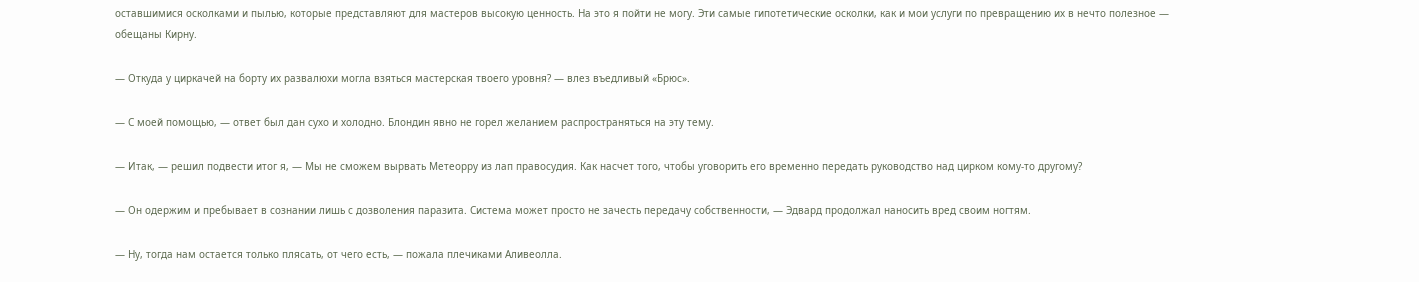оставшимися осколками и пылью, которые представляют для мастеров высокую ценность. На это я пойти не могу. Эти самые гипотетические осколки, как и мои услуги по превращению их в нечто полезное — обещаны Кирну.

— Откуда у циркачей на борту их развалюхи могла взяться мастерская твоего уровня? — влез въедливый «Брюс».

— С моей помощью, — ответ был дан сухо и холодно. Блондин явно не горел желанием распространяться на эту тему.

— Итак, — решил подвести итог я, — Мы не сможем вырвать Метеорру из лап правосудия. Как насчет того, чтобы уговорить его временно передать руководство над цирком кому-то другому?

— Он одержим и пребывает в сознании лишь с дозволения паразита. Система может просто не зачесть передачу собственности, — Эдвард продолжал наносить вред своим ногтям.

— Ну, тогда нам остается только плясать, от чего есть, — пожала плечиками Аливеолла.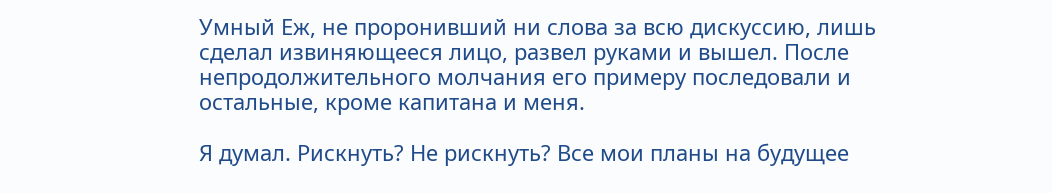Умный Еж, не проронивший ни слова за всю дискуссию, лишь сделал извиняющееся лицо, развел руками и вышел. После непродолжительного молчания его примеру последовали и остальные, кроме капитана и меня.

Я думал. Рискнуть? Не рискнуть? Все мои планы на будущее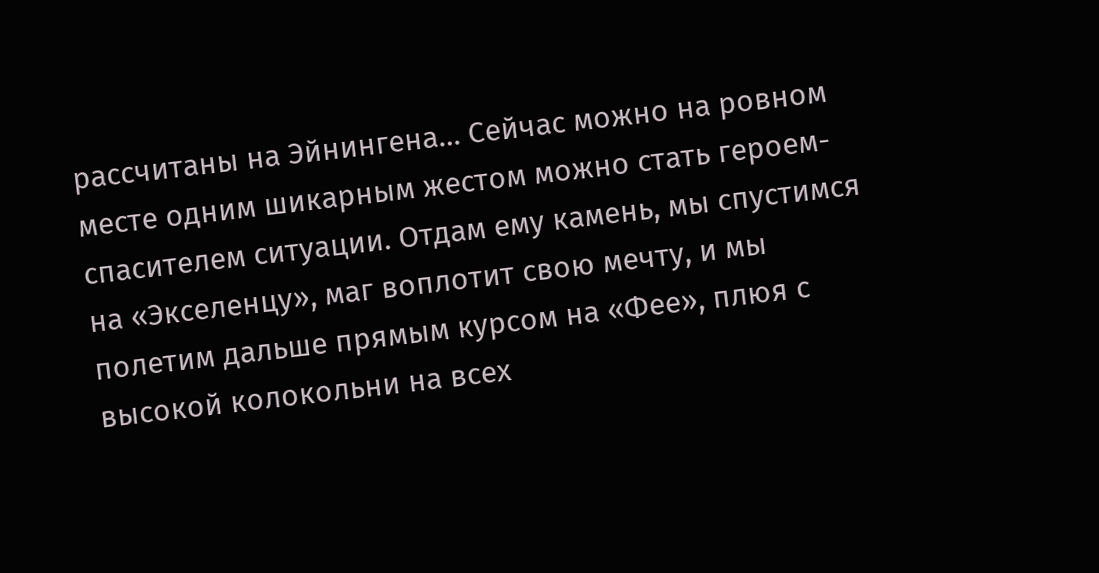рассчитаны на Эйнингена… Сейчас можно на ровном месте одним шикарным жестом можно стать героем-спасителем ситуации. Отдам ему камень, мы спустимся на «Экселенцу», маг воплотит свою мечту, и мы полетим дальше прямым курсом на «Фее», плюя с высокой колокольни на всех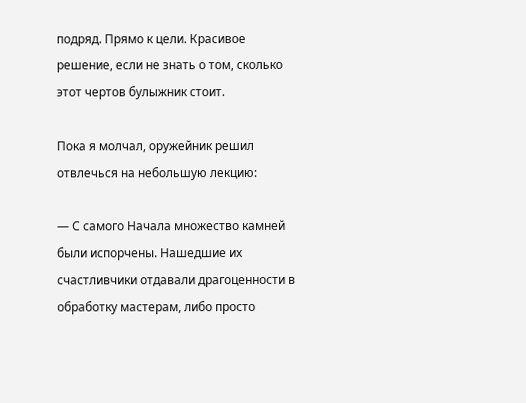подряд. Прямо к цели. Красивое решение, если не знать о том, сколько этот чертов булыжник стоит.

Пока я молчал, оружейник решил отвлечься на небольшую лекцию:

— С самого Начала множество камней были испорчены. Нашедшие их счастливчики отдавали драгоценности в обработку мастерам, либо просто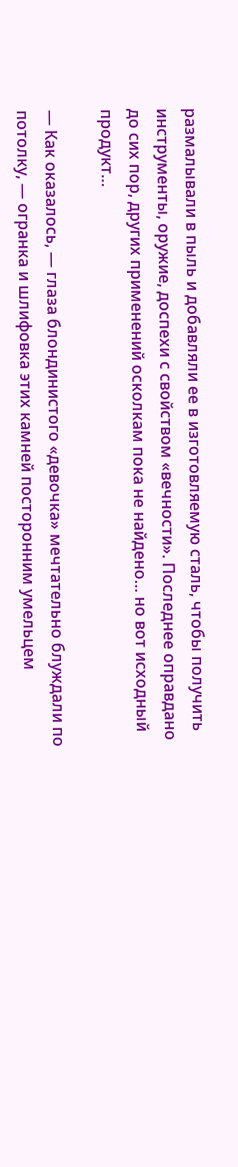размалывали в пыль и добавляли ее в изготовляемую сталь, чтобы получить инструменты, оружие, доспехи с свойством «вечности». Последнее оправдано до сих пор, других применений осколкам пока не найдено… но вот исходный продукт…

— Как оказалось, — глаза блондинистого «девочка» мечтательно блуждали по потолку, — огранка и шлифовка этих камней посторонним умельцем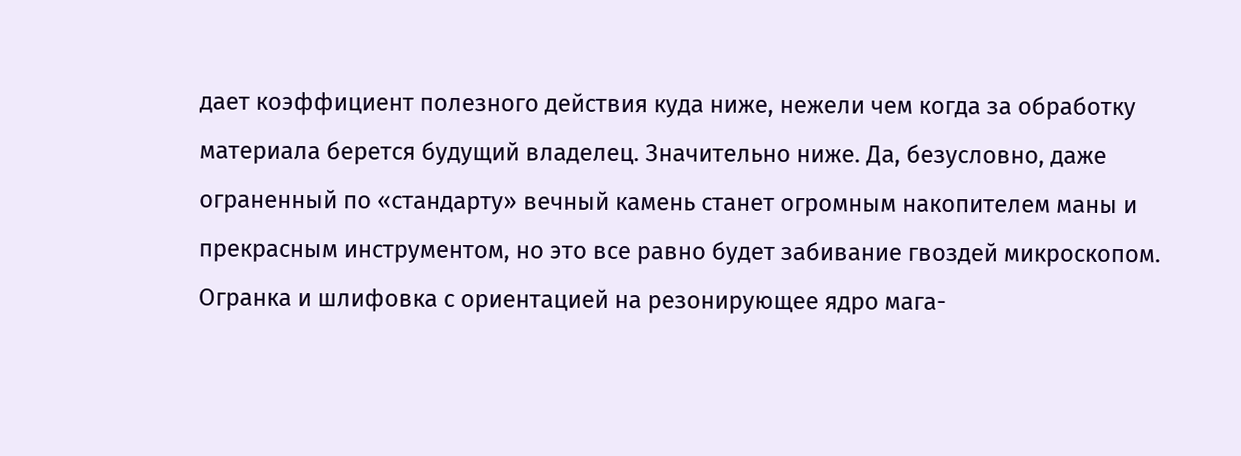дает коэффициент полезного действия куда ниже, нежели чем когда за обработку материала берется будущий владелец. Значительно ниже. Да, безусловно, даже ограненный по «стандарту» вечный камень станет огромным накопителем маны и прекрасным инструментом, но это все равно будет забивание гвоздей микроскопом. Огранка и шлифовка с ориентацией на резонирующее ядро мага-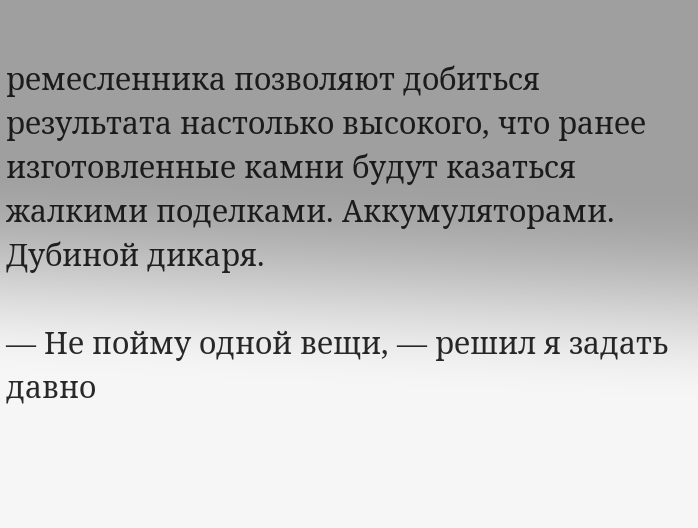ремесленника позволяют добиться результата настолько высокого, что ранее изготовленные камни будут казаться жалкими поделками. Аккумуляторами. Дубиной дикаря.

— Не пойму одной вещи, — решил я задать давно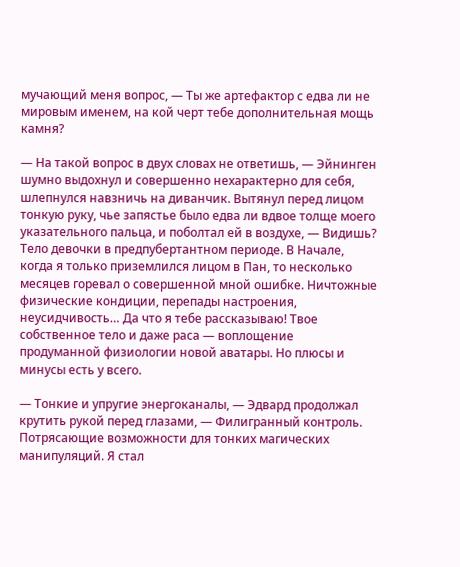мучающий меня вопрос, — Ты же артефактор с едва ли не мировым именем, на кой черт тебе дополнительная мощь камня?

— На такой вопрос в двух словах не ответишь, — Эйнинген шумно выдохнул и совершенно нехарактерно для себя, шлепнулся навзничь на диванчик. Вытянул перед лицом тонкую руку, чье запястье было едва ли вдвое толще моего указательного пальца, и поболтал ей в воздухе, — Видишь? Тело девочки в предпубертантном периоде. В Начале, когда я только приземлился лицом в Пан, то несколько месяцев горевал о совершенной мной ошибке. Ничтожные физические кондиции, перепады настроения, неусидчивость… Да что я тебе рассказываю! Твое собственное тело и даже раса — воплощение продуманной физиологии новой аватары. Но плюсы и минусы есть у всего.

— Тонкие и упругие энергоканалы, — Эдвард продолжал крутить рукой перед глазами, — Филигранный контроль. Потрясающие возможности для тонких магических манипуляций. Я стал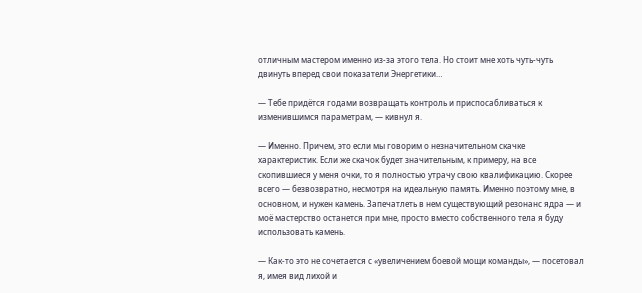отличным мастером именно из-за этого тела. Но стоит мне хоть чуть-чуть двинуть вперед свои показатели Энергетики…

— Тебе придётся годами возвращать контроль и приспосабливаться к изменившимся параметрам, — кивнул я.

— Именно. Причем, это если мы говорим о незначительном скачке характеристик. Если же скачок будет значительным, к примеру, на все скопившиеся у меня очки, то я полностью утрачу свою квалификацию. Скорее всего — безвозвратно, несмотря на идеальную память. Именно поэтому мне, в основном, и нужен камень. Запечатлеть в нем существующий резонанс ядра — и моё мастерство останется при мне, просто вместо собственного тела я буду использовать камень.

— Как-то это не сочетается с «увеличением боевой мощи команды», — посетовал я, имея вид лихой и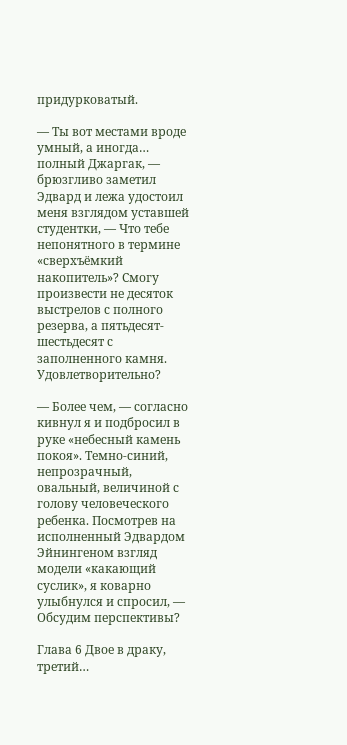придурковатый.

— Ты вот местами вроде умный, а иногда… полный Джаргак, — брюзгливо заметил Эдвард и лежа удостоил меня взглядом уставшей студентки, — Что тебе непонятного в термине «сверхъёмкий накопитель»? Смогу произвести не десяток выстрелов с полного резерва, а пятьдесят-шестьдесят с заполненного камня. Удовлетворительно?

— Более чем, — согласно кивнул я и подбросил в руке «небесный камень покоя». Темно-синий, непрозрачный, овальный, величиной с голову человеческого ребенка. Посмотрев на исполненный Эдвардом Эйнингеном взгляд модели «какающий суслик», я коварно улыбнулся и спросил, — Обсудим перспективы?

Глава 6 Двое в драку, третий…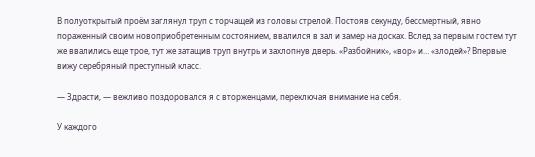В полуоткрытый проём заглянул труп с торчащей из головы стрелой. Постояв секунду, бессмертный, явно пораженный своим новоприобретенным состоянием, ввалился в зал и замер на досках. Вслед за первым гостем тут же ввалились еще трое, тут же затащив труп внутрь и захлопнув дверь. «Разбойник», «вор» и… «злодей»? Впервые вижу серебряный преступный класс.

— Здрасти, — вежливо поздоровался я с вторженцами, переключая внимание на себя.

У каждого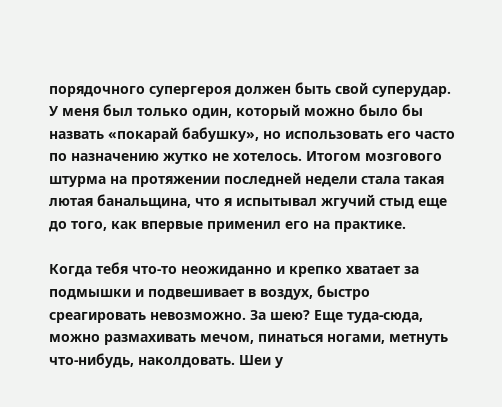порядочного супергероя должен быть свой суперудар. У меня был только один, который можно было бы назвать «покарай бабушку», но использовать его часто по назначению жутко не хотелось. Итогом мозгового штурма на протяжении последней недели стала такая лютая банальщина, что я испытывал жгучий стыд еще до того, как впервые применил его на практике.

Когда тебя что-то неожиданно и крепко хватает за подмышки и подвешивает в воздух, быстро среагировать невозможно. За шею? Еще туда-сюда, можно размахивать мечом, пинаться ногами, метнуть что-нибудь, наколдовать. Шеи у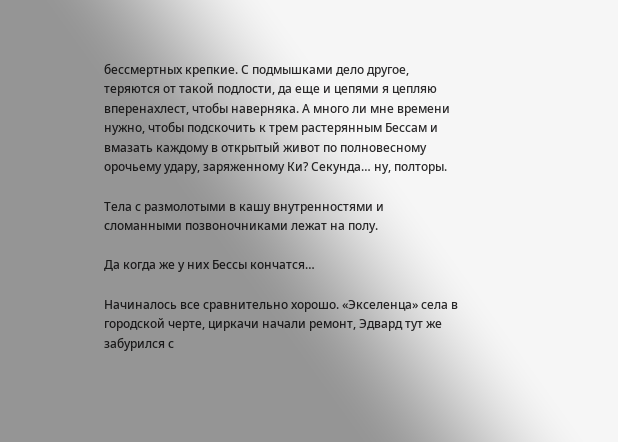бессмертных крепкие. С подмышками дело другое, теряются от такой подлости, да еще и цепями я цепляю вперенахлест, чтобы наверняка. А много ли мне времени нужно, чтобы подскочить к трем растерянным Бессам и вмазать каждому в открытый живот по полновесному орочьему удару, заряженному Ки? Секунда… ну, полторы.

Тела с размолотыми в кашу внутренностями и сломанными позвоночниками лежат на полу.

Да когда же у них Бессы кончатся…

Начиналось все сравнительно хорошо. «Экселенца» села в городской черте, циркачи начали ремонт, Эдвард тут же забурился с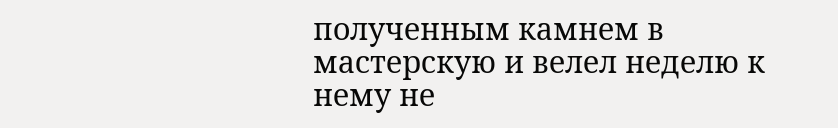полученным камнем в мастерскую и велел неделю к нему не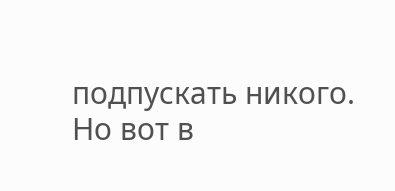подпускать никого. Но вот в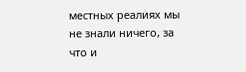местных реалиях мы не знали ничего, за что и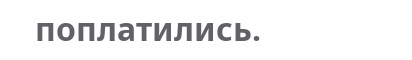поплатились.